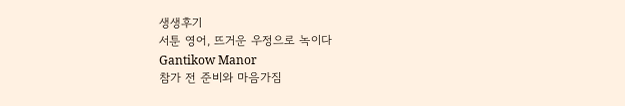생생후기
서툰 영어, 뜨거운 우정으로 녹이다
Gantikow Manor
참가 전 준비와 마음가짐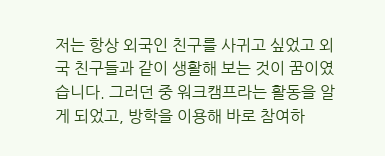저는 항상 외국인 친구를 사귀고 싶었고 외국 친구들과 같이 생활해 보는 것이 꿈이였습니다. 그러던 중 워크캠프라는 활동을 알게 되었고, 방학을 이용해 바로 참여하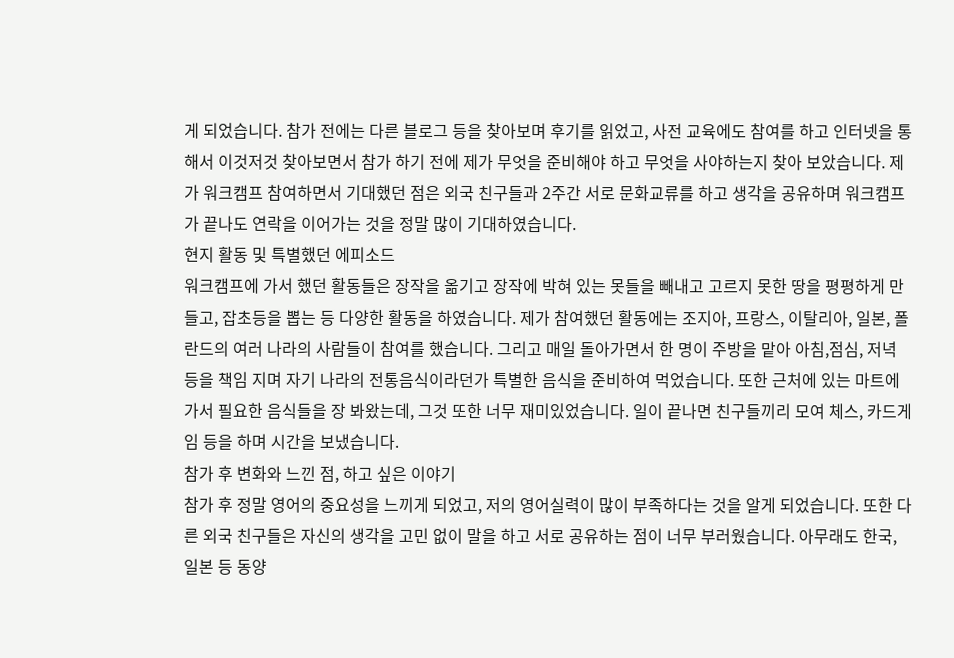게 되었습니다. 참가 전에는 다른 블로그 등을 찾아보며 후기를 읽었고, 사전 교육에도 참여를 하고 인터넷을 통해서 이것저것 찾아보면서 참가 하기 전에 제가 무엇을 준비해야 하고 무엇을 사야하는지 찾아 보았습니다. 제가 워크캠프 참여하면서 기대했던 점은 외국 친구들과 2주간 서로 문화교류를 하고 생각을 공유하며 워크캠프가 끝나도 연락을 이어가는 것을 정말 많이 기대하였습니다.
현지 활동 및 특별했던 에피소드
워크캠프에 가서 했던 활동들은 장작을 옮기고 장작에 박혀 있는 못들을 빼내고 고르지 못한 땅을 평평하게 만들고, 잡초등을 뽑는 등 다양한 활동을 하였습니다. 제가 참여했던 활동에는 조지아, 프랑스, 이탈리아, 일본, 폴란드의 여러 나라의 사람들이 참여를 했습니다. 그리고 매일 돌아가면서 한 명이 주방을 맡아 아침,점심, 저녁 등을 책임 지며 자기 나라의 전통음식이라던가 특별한 음식을 준비하여 먹었습니다. 또한 근처에 있는 마트에 가서 필요한 음식들을 장 봐왔는데, 그것 또한 너무 재미있었습니다. 일이 끝나면 친구들끼리 모여 체스, 카드게임 등을 하며 시간을 보냈습니다.
참가 후 변화와 느낀 점, 하고 싶은 이야기
참가 후 정말 영어의 중요성을 느끼게 되었고, 저의 영어실력이 많이 부족하다는 것을 알게 되었습니다. 또한 다른 외국 친구들은 자신의 생각을 고민 없이 말을 하고 서로 공유하는 점이 너무 부러웠습니다. 아무래도 한국, 일본 등 동양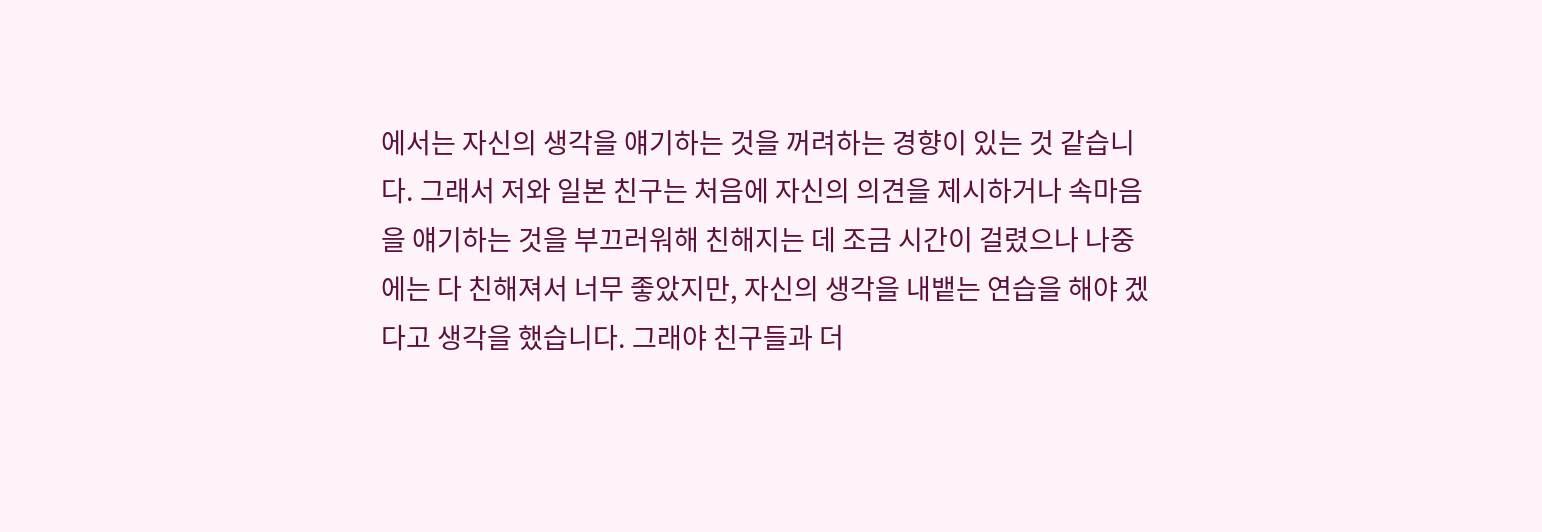에서는 자신의 생각을 얘기하는 것을 꺼려하는 경향이 있는 것 같습니다. 그래서 저와 일본 친구는 처음에 자신의 의견을 제시하거나 속마음을 얘기하는 것을 부끄러워해 친해지는 데 조금 시간이 걸렸으나 나중에는 다 친해져서 너무 좋았지만, 자신의 생각을 내뱉는 연습을 해야 겠다고 생각을 했습니다. 그래야 친구들과 더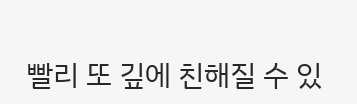빨리 또 깊에 친해질 수 있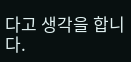다고 생각을 합니다.